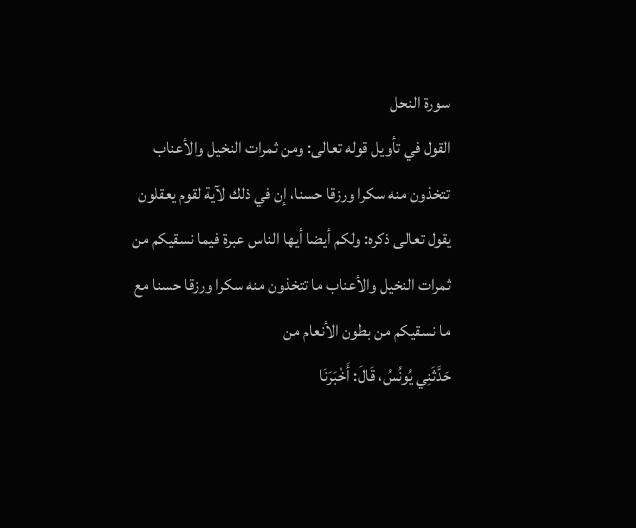سورة النحل
القول في تأويل قوله تعالى: ومن ثمرات النخيل والأعناب تتخذون منه سكرا ورزقا حسنا، إن في ذلك لآية لقوم يعقلون يقول تعالى ذكره: ولكم أيضا أيها الناس عبرة فيما نسقيكم من ثمرات النخيل والأعناب ما تتخذون منه سكرا ورزقا حسنا مع ما نسقيكم من بطون الأنعام من
حَدَّثَنِي يُونُسُ، قَالَ: أَخْبَرَنَا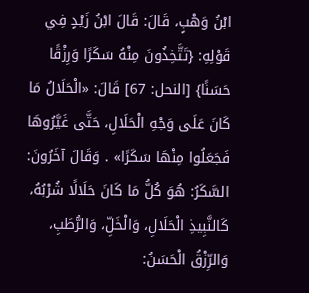ابْنُ وَهْبٍ، قَالَ: قَالَ ابْنُ زَيْدٍ فِي قَوْلِهِ: {تَتَّخِذُونَ مِنْهُ سَكَرًا وَرِزْقًا حَسَنًا} [النحل: 67] قَالَ: «الْحَلَالُ مَا كَانَ عَلَى وَجْهِ الْحَلَالِ، حَتَّى غَيَّرُوهَا فَجَعَلُوا مِنْهَا سَكَرًا» . وَقَالَ آخَرُونَ: السَّكَرُ: هُوَ كُلُّ مَا كَانَ حَلَالًا شُرْبُهُ، كَالنَّبِيذِ الْحَلَالِ، وَالْخَلِّ، وَالرُّطَبِ، وَالرِّزْقُ الْحَسَنُ: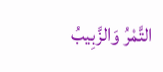التَّمْرُ وَالزَّبِيبُ